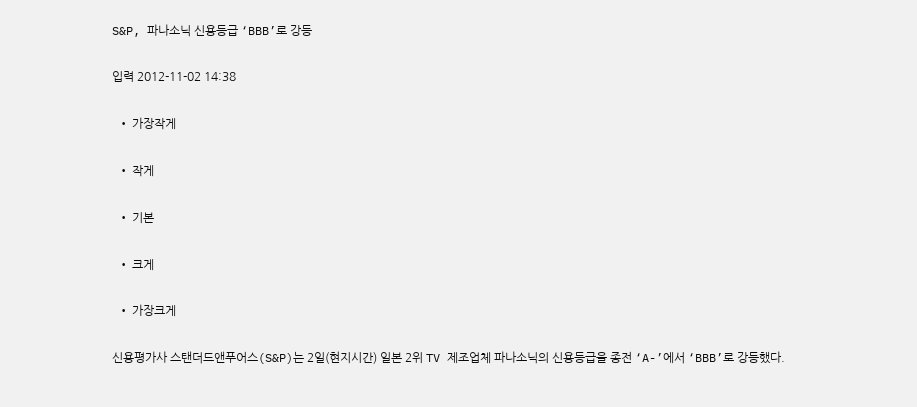S&P, 파나소닉 신용등급 ‘BBB’로 강등

입력 2012-11-02 14:38

  • 가장작게

  • 작게

  • 기본

  • 크게

  • 가장크게

신용평가사 스탠더드앤푸어스(S&P)는 2일(현지시간) 일본 2위 TV 제조업체 파나소닉의 신용등급을 종전 ‘A-’에서 ‘BBB’로 강등했다.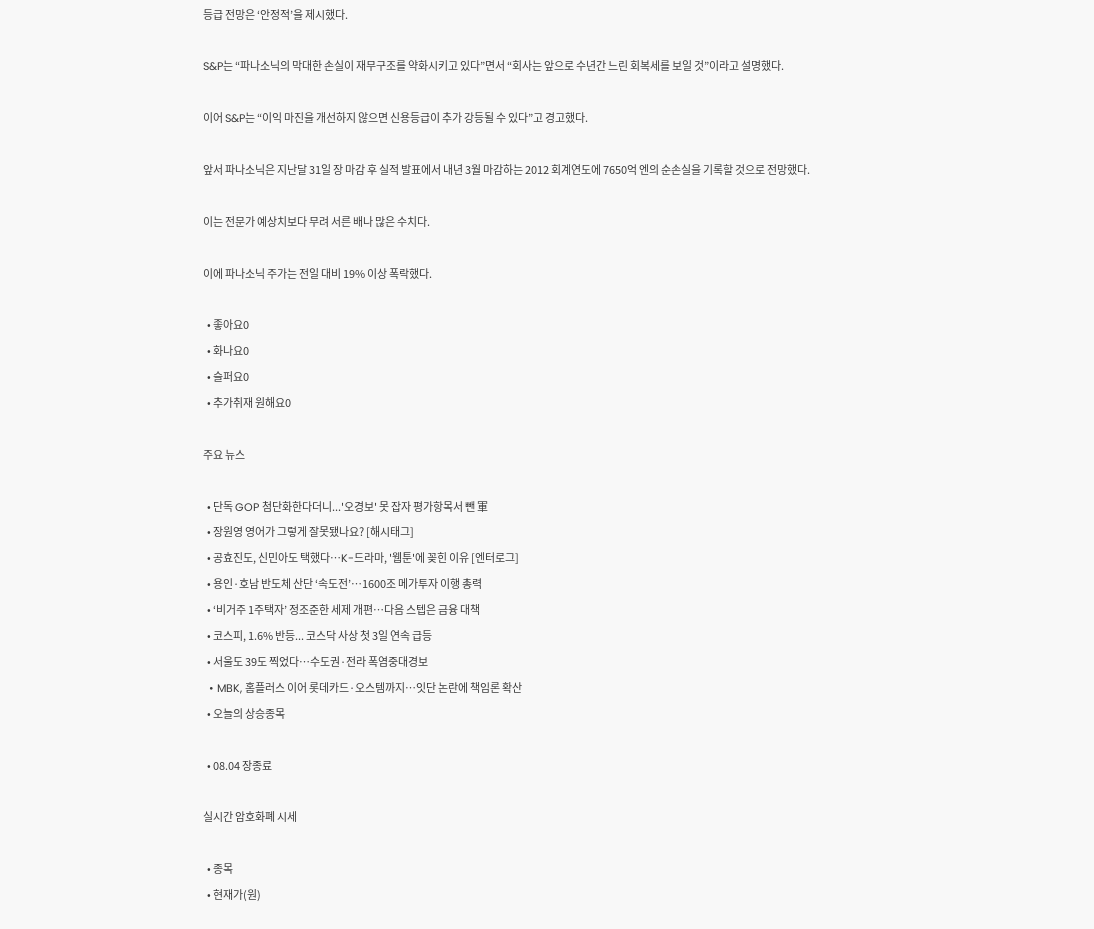등급 전망은 ‘안정적’을 제시했다.

S&P는 “파나소닉의 막대한 손실이 재무구조를 약화시키고 있다”면서 “회사는 앞으로 수년간 느린 회복세를 보일 것”이라고 설명했다.

이어 S&P는 “이익 마진을 개선하지 않으면 신용등급이 추가 강등될 수 있다”고 경고했다.

앞서 파나소닉은 지난달 31일 장 마감 후 실적 발표에서 내년 3월 마감하는 2012 회계연도에 7650억 엔의 순손실을 기록할 것으로 전망했다.

이는 전문가 예상치보다 무려 서른 배나 많은 수치다.

이에 파나소닉 주가는 전일 대비 19% 이상 폭락했다.

  • 좋아요0
  • 화나요0
  • 슬퍼요0
  • 추가취재 원해요0

주요 뉴스

  • 단독 GOP 첨단화한다더니...'오경보' 못 잡자 평가항목서 뺀 軍
  • 장원영 영어가 그렇게 잘못됐나요? [해시태그]
  • 공효진도, 신민아도 택했다⋯K-드라마, '웹툰'에 꽂힌 이유 [엔터로그]
  • 용인·호남 반도체 산단 ‘속도전’…1600조 메가투자 이행 총력
  • ‘비거주 1주택자’ 정조준한 세제 개편…다음 스텝은 금융 대책
  • 코스피, 1.6% 반등... 코스닥 사상 첫 3일 연속 급등
  • 서울도 39도 찍었다…수도권·전라 폭염중대경보
  • MBK, 홈플러스 이어 롯데카드·오스템까지…잇단 논란에 책임론 확산
  • 오늘의 상승종목

  • 08.04 장종료

실시간 암호화폐 시세

  • 종목
  • 현재가(원)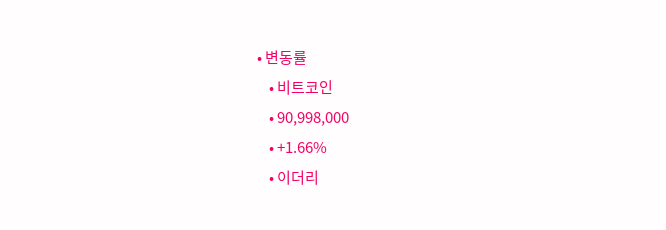• 변동률
    • 비트코인
    • 90,998,000
    • +1.66%
    • 이더리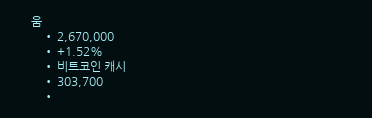움
    • 2,670,000
    • +1.52%
    • 비트코인 캐시
    • 303,700
    •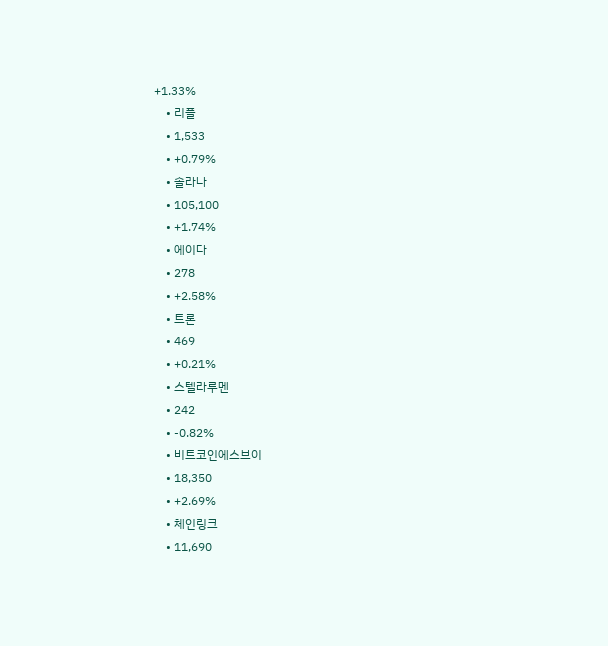+1.33%
    • 리플
    • 1,533
    • +0.79%
    • 솔라나
    • 105,100
    • +1.74%
    • 에이다
    • 278
    • +2.58%
    • 트론
    • 469
    • +0.21%
    • 스텔라루멘
    • 242
    • -0.82%
    • 비트코인에스브이
    • 18,350
    • +2.69%
    • 체인링크
    • 11,690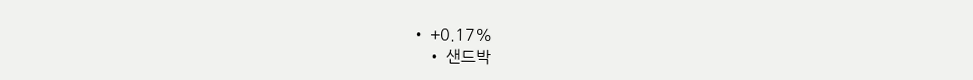• +0.17%
    • 샌드박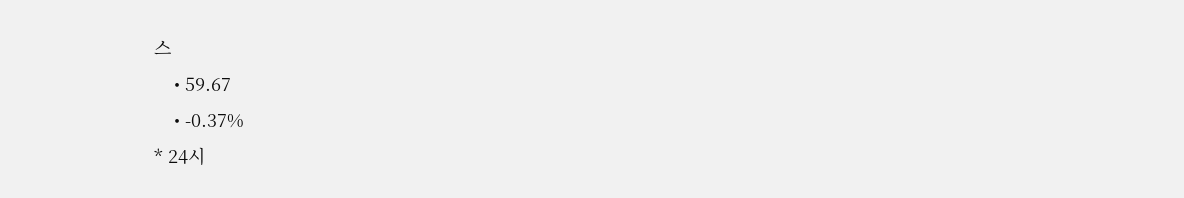스
    • 59.67
    • -0.37%
* 24시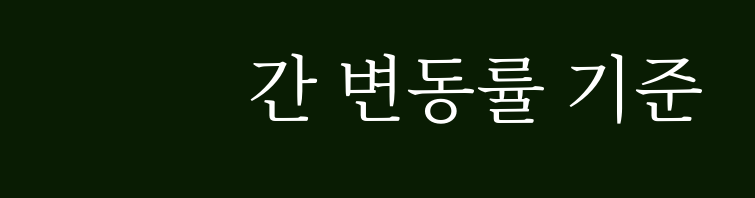간 변동률 기준